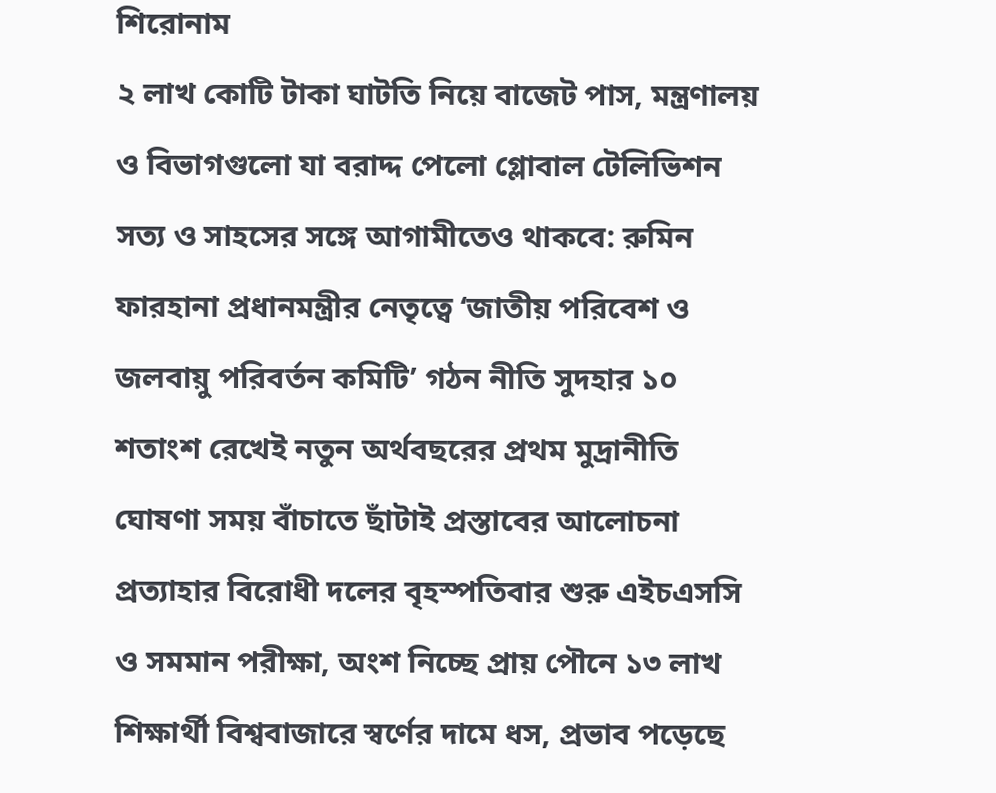শিরোনাম
২ লাখ কোটি টাকা ঘাটতি নিয়ে বাজেট পাস, মন্ত্রণালয় ও বিভাগগুলো যা বরাদ্দ পেলো গ্লোবাল টেলিভিশন সত্য ও সাহসের সঙ্গে আগামীতেও থাকবে: রুমিন ফারহানা প্রধানমন্ত্রীর নেতৃত্বে ‌‌‌‌‌‌‌‘জাতীয় পরিবেশ ও জলবায়ু পরিবর্তন কমিটি’ গঠন নীতি সুদহার ১০ শতাংশ রেখেই নতুন অর্থবছরের প্রথম মুদ্রানীতি ঘোষণা সময় বাঁচাতে ছাঁটাই প্রস্তাবের আলোচনা প্রত্যাহার বিরোধী দলের বৃহস্পতিবার শুরু এইচএসসি ও সমমান পরীক্ষা, অংশ নিচ্ছে প্রায় পৌনে ১৩ লাখ শিক্ষার্থী বিশ্ববাজারে স্বর্ণের দামে ধস, প্রভাব পড়েছে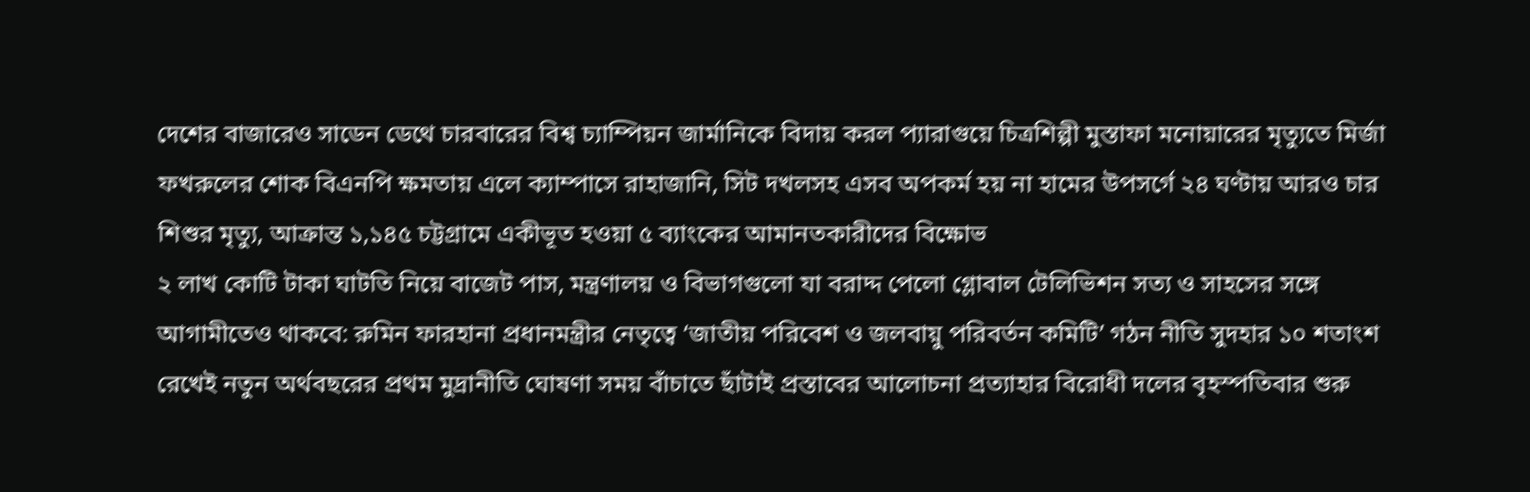দেশের বাজারেও সাডেন ডেথে চারবারের বিশ্ব চ্যাম্পিয়ন জার্মানিকে বিদায় করল প্যারাগুয়ে চিত্রশিল্পী মুস্তাফা মনোয়ারের মৃত্যুতে মির্জা ফখরুলের শোক বিএনপি ক্ষমতায় এলে ক্যাম্পাসে রাহাজানি, সিট দখলসহ এসব অপকর্ম হয় না হামের উপসর্গে ২৪ ঘণ্টায় আরও চার শিশুর মৃত্যু, আক্রান্ত ১,১৪৫ চট্টগ্রামে একীভূত হওয়া ৫ ব্যাংকের আমানতকারীদের বিক্ষোভ
২ লাখ কোটি টাকা ঘাটতি নিয়ে বাজেট পাস, মন্ত্রণালয় ও বিভাগগুলো যা বরাদ্দ পেলো গ্লোবাল টেলিভিশন সত্য ও সাহসের সঙ্গে আগামীতেও থাকবে: রুমিন ফারহানা প্রধানমন্ত্রীর নেতৃত্বে ‌‌‌‌‌‌‌‘জাতীয় পরিবেশ ও জলবায়ু পরিবর্তন কমিটি’ গঠন নীতি সুদহার ১০ শতাংশ রেখেই নতুন অর্থবছরের প্রথম মুদ্রানীতি ঘোষণা সময় বাঁচাতে ছাঁটাই প্রস্তাবের আলোচনা প্রত্যাহার বিরোধী দলের বৃহস্পতিবার শুরু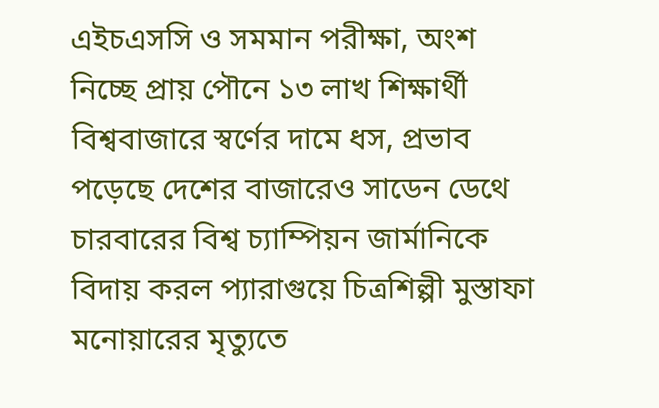এইচএসসি ও সমমান পরীক্ষা, অংশ নিচ্ছে প্রায় পৌনে ১৩ লাখ শিক্ষার্থী বিশ্ববাজারে স্বর্ণের দামে ধস, প্রভাব পড়েছে দেশের বাজারেও সাডেন ডেথে চারবারের বিশ্ব চ্যাম্পিয়ন জার্মানিকে বিদায় করল প্যারাগুয়ে চিত্রশিল্পী মুস্তাফা মনোয়ারের মৃত্যুতে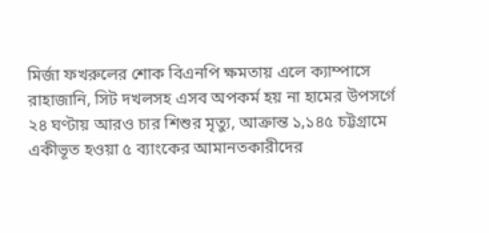মির্জা ফখরুলের শোক বিএনপি ক্ষমতায় এলে ক্যাম্পাসে রাহাজানি, সিট দখলসহ এসব অপকর্ম হয় না হামের উপসর্গে ২৪ ঘণ্টায় আরও চার শিশুর মৃত্যু, আক্রান্ত ১,১৪৫ চট্টগ্রামে একীভূত হওয়া ৫ ব্যাংকের আমানতকারীদের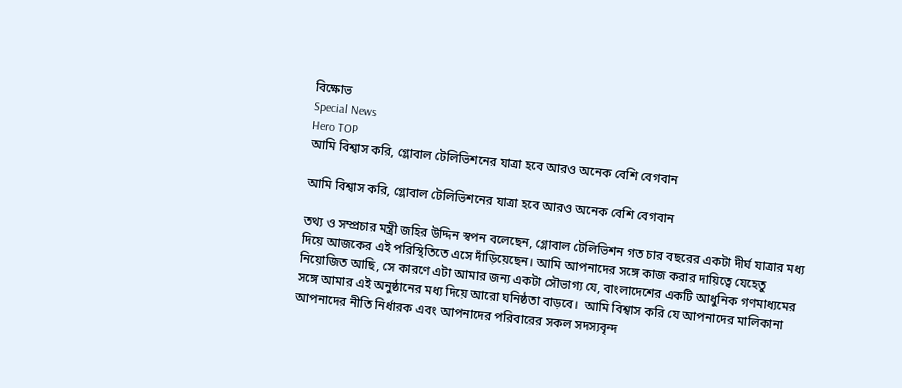বিক্ষোভ
Special News
Hero TOP
আমি বিশ্বাস করি, গ্লোবাল টেলিভিশনের যাত্রা হবে আরও অনেক বেশি বেগবান

আমি বিশ্বাস করি, গ্লোবাল টেলিভিশনের যাত্রা হবে আরও অনেক বেশি বেগবান

তথ্য ও সম্প্রচার মন্ত্রী জহির উদ্দিন স্বপন বলেছেন, গ্লোবাল টেলিভিশন গত চার বছরের একটা দীর্ঘ যাত্রার মধ্য দিয়ে আজকের এই পরিস্থিতিতে এসে দাঁড়িয়েছেন। আমি আপনাদের সঙ্গে কাজ করার দায়িত্বে যেহেতু নিয়োজিত আছি, সে কারণে এটা আমার জন্য একটা সৌভাগ্য যে, বাংলাদেশের একটি আধুনিক গণমাধ্যমের সঙ্গে আমার এই অনুষ্ঠানের মধ্য দিয়ে আরো ঘনিষ্ঠতা বাড়বে।  আমি বিশ্বাস করি যে আপনাদের মালিকানা আপনাদের নীতি নির্ধারক এবং আপনাদের পরিবারের সকল সদস্যবৃন্দ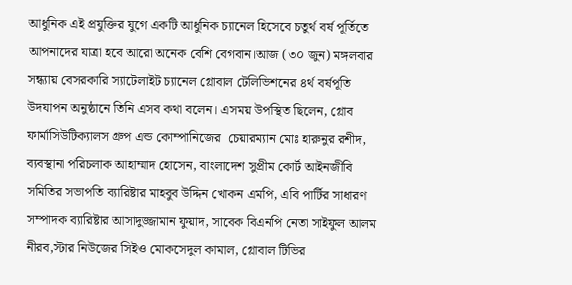আধুনিক এই প্রযুক্তির যুগে একটি আধুনিক চ্যানেল হিসেবে চতুর্থ বর্ষ পূর্তিতে আপনাদের যাত্রা হবে আরো অনেক বেশি বেগবান।আজ (৩০ জুন) মঙ্গলবার সন্ধ্যায় বেসরকারি স্যাটেলাইট চ্যানেল গ্লোবাল টেলিভিশনের ৪র্থ বর্ষপূতি উদযাপন অনুষ্ঠানে তিনি এসব কথা বলেন। এসময় উপস্থিত ছিলেন, গ্লোব ফার্মাসিউটিক্যালস গ্রুপ এন্ড কোম্পানিজের  চেয়ারম্যান মোঃ হারুনুর রশীদ, ব্যবস্থানা পরিচলাক আহাম্মাদ হোসেন, বাংলাদেশ সুপ্রীম কোর্ট আইনজীবি সমিতির সভাপতি ব্যারিষ্টার মাহবুব উদ্দিন খোকন এমপি, এবি পার্টির সাধারণ সম্পাদক ব্যারিষ্টার আসাদুজ্জামান ফুয়াদ, সাবেক বিএনপি নেতা সাইফুল আলম নীরব,স্টার নিউজের সিইও মোকসেদুল কামাল, গ্লোবাল টিভির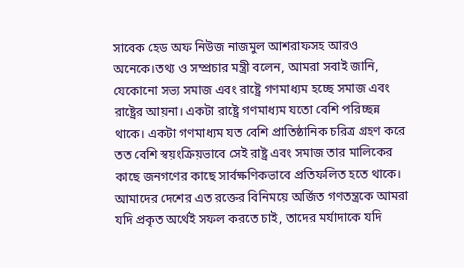সাবেক হেড অফ নিউজ নাজমুল আশরাফসহ আরও অনেকে।তথ্য ও সম্প্রচার মন্ত্রী বলেন, আমরা সবাই জানি, যেকোনো সভ্য সমাজ এবং রাষ্ট্রে গণমাধ্যম হচ্ছে সমাজ এবং রাষ্ট্রের আয়না। একটা রাষ্ট্রে গণমাধ্যম যতো বেশি পরিচ্ছন্ন থাকে। একটা গণমাধ্যম যত বেশি প্রাতিষ্ঠানিক চরিত্র গ্রহণ করে তত বেশি স্বয়ংক্রিয়ভাবে সেই রাষ্ট্র এবং সমাজ তার মালিকের কাছে জনগণের কাছে সার্বক্ষণিকভাবে প্রতিফলিত হতে থাকে। আমাদের দেশের এত রক্তের বিনিময়ে অর্জিত গণতন্ত্রকে আমরা যদি প্রকৃত অর্থেই সফল করতে চাই, তাদের মর্যাদাকে যদি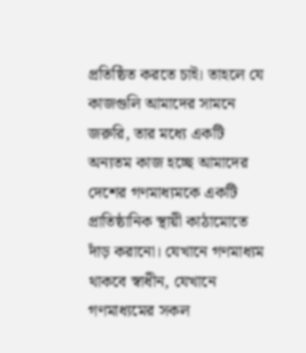প্রতিষ্ঠিত করতে চাই। তাহলে যে কাজগুলি আমাদের সামনে জরুরি, তার মধ্যে একটি অন্যতম কাজ হচ্ছে আমাদের দেশের গণমাধ্যমকে একটি প্রাতিষ্ঠানিক স্থায়ী কাঠামোতে দাঁড় করানো। যেখানে গণমাধ্যম থাকবে স্বাধীন, যেখানে গণমাধ্যমের সকল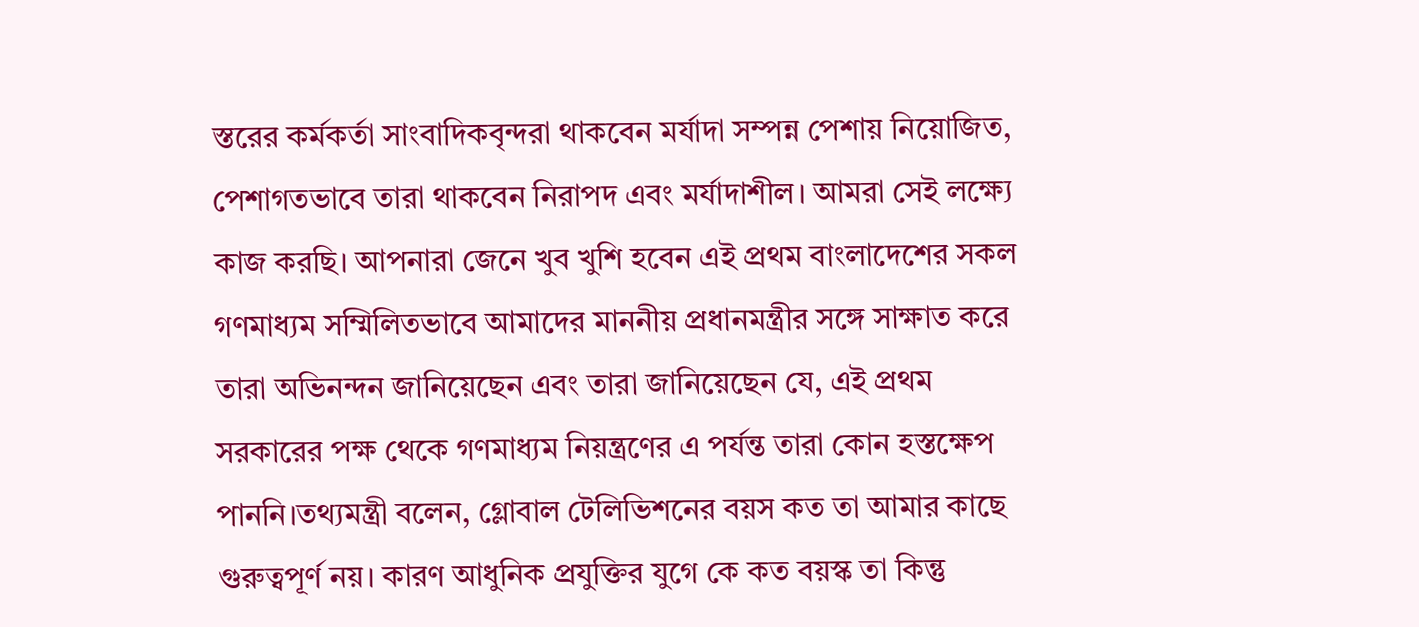স্তরের কর্মকর্তা সাংবাদিকবৃন্দরা থাকবেন মর্যাদা সম্পন্ন পেশায় নিয়োজিত, পেশাগতভাবে তারা থাকবেন নিরাপদ এবং মর্যাদাশীল। আমরা সেই লক্ষ্যে কাজ করছি। আপনারা জেনে খুব খুশি হবেন এই প্রথম বাংলাদেশের সকল গণমাধ্যম সম্মিলিতভাবে আমাদের মাননীয় প্রধানমন্ত্রীর সঙ্গে সাক্ষাত করে তারা অভিনন্দন জানিয়েছেন এবং তারা জানিয়েছেন যে, এই প্রথম সরকারের পক্ষ থেকে গণমাধ্যম নিয়ন্ত্রণের এ পর্যন্ত তারা কোন হস্তক্ষেপ পাননি।তথ্যমন্ত্রী বলেন, গ্লোবাল টেলিভিশনের বয়স কত তা আমার কাছে গুরুত্বপূর্ণ নয়। কারণ আধুনিক প্রযুক্তির যুগে কে কত বয়স্ক তা কিন্তু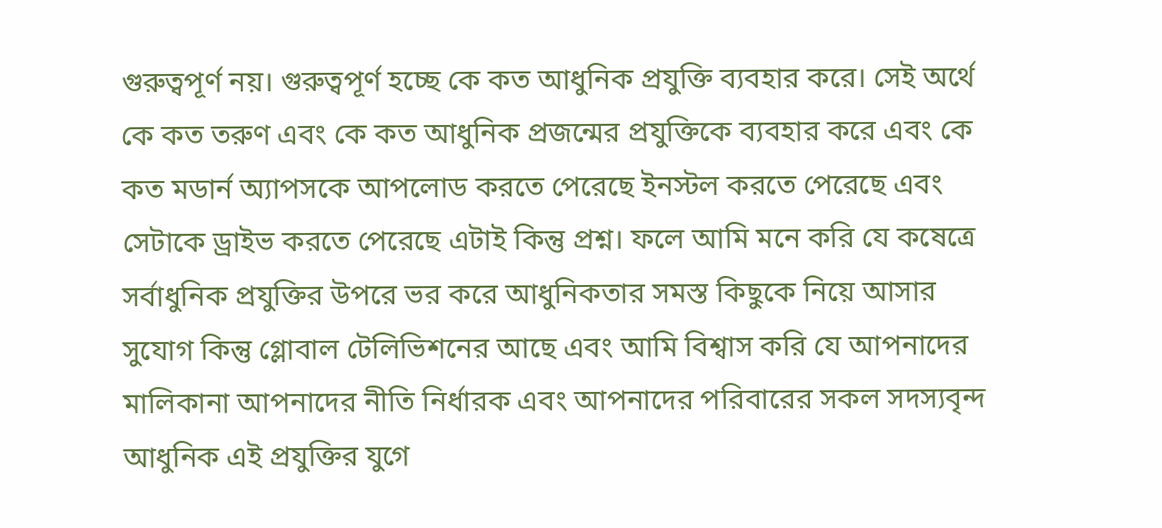গুরুত্বপূর্ণ নয়। গুরুত্বপূর্ণ হচ্ছে কে কত আধুনিক প্রযুক্তি ব্যবহার করে। সেই অর্থে কে কত তরুণ এবং কে কত আধুনিক প্রজন্মের প্রযুক্তিকে ব্যবহার করে এবং কে কত মডার্ন অ্যাপসকে আপলোড করতে পেরেছে ইনস্টল করতে পেরেছে এবং সেটাকে ড্রাইভ করতে পেরেছে এটাই কিন্তু প্রশ্ন। ফলে আমি মনে করি যে কষেত্রে সর্বাধুনিক প্রযুক্তির উপরে ভর করে আধুনিকতার সমস্ত কিছুকে নিয়ে আসার সুযোগ কিন্তু গ্লোবাল টেলিভিশনের আছে এবং আমি বিশ্বাস করি যে আপনাদের মালিকানা আপনাদের নীতি নির্ধারক এবং আপনাদের পরিবারের সকল সদস্যবৃন্দ আধুনিক এই প্রযুক্তির যুগে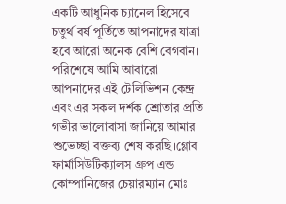একটি আধুনিক চ্যানেল হিসেবে চতুর্থ বর্ষ পূর্তিতে আপনাদের যাত্রা হবে আরো অনেক বেশি বেগবান। পরিশেষে আমি আবারো আপনাদের এই টেলিভিশন কেন্দ্র এবং এর সকল দর্শক শ্রোতার প্রতি গভীর ভালোবাসা জানিয়ে আমার শুভেচ্ছা বক্তব্য শেষ করছি।গ্লোব ফার্মাসিউটিক্যালস গ্রুপ এন্ড কোম্পানিজের চেয়ারম্যান মোঃ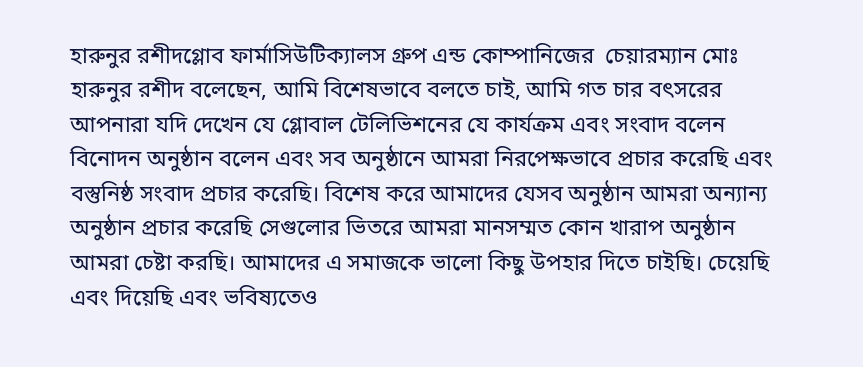হারুনুর রশীদগ্লোব ফার্মাসিউটিক্যালস গ্রুপ এন্ড কোম্পানিজের  চেয়ারম্যান মোঃ হারুনুর রশীদ বলেছেন, আমি বিশেষভাবে বলতে চাই, আমি গত চার বৎসরের আপনারা যদি দেখেন যে গ্লোবাল টেলিভিশনের যে কার্যক্রম এবং সংবাদ বলেন বিনোদন অনুষ্ঠান বলেন এবং সব অনুষ্ঠানে আমরা নিরপেক্ষভাবে প্রচার করেছি এবং বস্তুনিষ্ঠ সংবাদ প্রচার করেছি। বিশেষ করে আমাদের যেসব অনুষ্ঠান আমরা অন্যান্য অনুষ্ঠান প্রচার করেছি সেগুলোর ভিতরে আমরা মানসম্মত কোন খারাপ অনুষ্ঠান আমরা চেষ্টা করছি। আমাদের এ সমাজকে ভালো কিছু উপহার দিতে চাইছি। চেয়েছি এবং দিয়েছি এবং ভবিষ্যতেও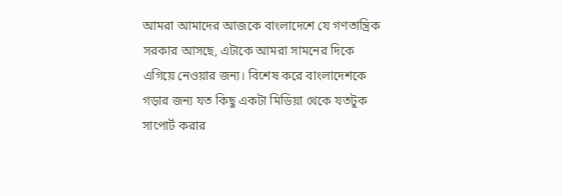আমরা আমাদের আজকে বাংলাদেশে যে গণতান্ত্রিক সরকার আসছে, এটাকে আমরা সামনের দিকে এগিয়ে নেওয়ার জন্য। বিশেষ করে বাংলাদেশকে গড়ার জন্য যত কিছু একটা মিডিয়া থেকে যতটুক সাপোর্ট করার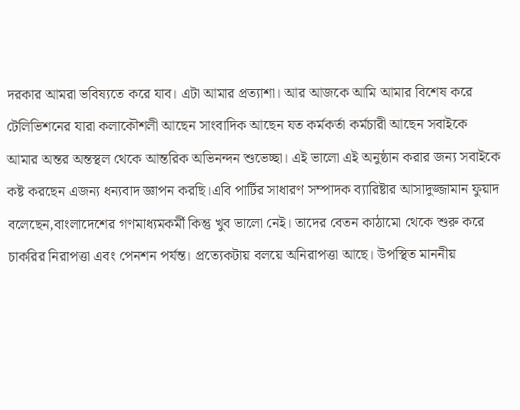দরকার আমরা ভবিষ্যতে করে যাব। এটা আমার প্রত্যাশা। আর আজকে আমি আমার বিশেষ করে টেলিভিশনের যারা কলাকৌশলী আছেন সাংবাদিক আছেন যত কর্মকর্তা কর্মচারী আছেন সবাইকে আমার অন্তর অন্তস্থল থেকে আন্তরিক অভিনন্দন শুভেচ্ছা। এই ভালো এই অনুষ্ঠান করার জন্য সবাইকে কষ্ট করছেন এজন্য ধন্যবাদ জ্ঞাপন করছি।এবি পার্টির সাধারণ সম্পাদক ব্যারিষ্টার আসাদুজ্জামান ফুয়াদ বলেছেন,বাংলাদেশের গণমাধ্যমকর্মী কিন্তু খুব ভালো নেই। তাদের বেতন কাঠামো থেকে শুরু করে চাকরির নিরাপত্তা এবং পেনশন পর্যন্ত। প্রত্যেকটায় বলয়ে অনিরাপত্তা আছে। উপস্থিত মাননীয়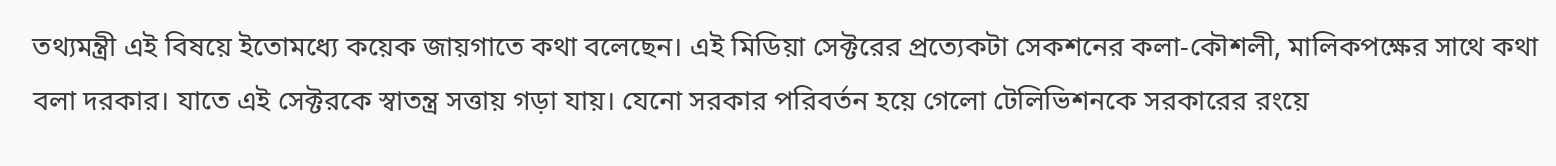তথ্যমন্ত্রী এই বিষয়ে ইতোমধ্যে কয়েক জায়গাতে কথা বলেছেন। এই মিডিয়া সেক্টরের প্রত্যেকটা সেকশনের কলা-কৌশলী, মালিকপক্ষের সাথে কথা বলা দরকার। যাতে এই সেক্টরকে স্বাতন্ত্র সত্তায় গড়া যায়। যেনো সরকার পরিবর্তন হয়ে গেলো টেলিভিশনকে সরকারের রংয়ে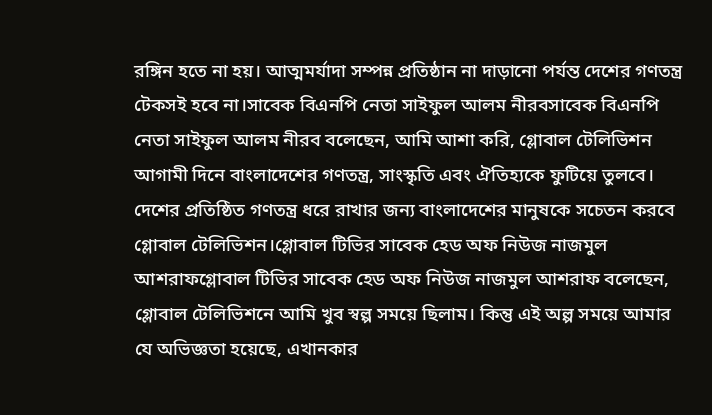রঙ্গিন হতে না হয়। আত্মমর্যাদা সম্পন্ন প্রতিষ্ঠান না দাড়ানো পর্যন্ত দেশের গণতন্ত্র টেকসই হবে না।সাবেক বিএনপি নেতা সাইফুল আলম নীরবসাবেক বিএনপি নেতা সাইফুল আলম নীরব বলেছেন, আমি আশা করি, গ্লোবাল টেলিভিশন আগামী দিনে বাংলাদেশের গণতন্ত্র, সাংস্কৃতি এবং ঐতিহ্যকে ফুটিয়ে তুলবে। দেশের প্রতিষ্ঠিত গণতন্ত্র ধরে রাখার জন্য বাংলাদেশের মানুষকে সচেতন করবে গ্লোবাল টেলিভিশন।গ্লোবাল টিভির সাবেক হেড অফ নিউজ নাজমুল আশরাফগ্লোবাল টিভির সাবেক হেড অফ নিউজ নাজমুল আশরাফ বলেছেন, গ্লোবাল টেলিভিশনে আমি খুব স্বল্প সময়ে ছিলাম। কিন্তু এই অল্প সময়ে আমার যে অভিজ্ঞতা হয়েছে, এখানকার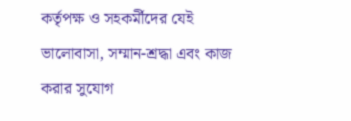কর্তৃপক্ষ ও সহকর্মীদের যেই ভালোবাসা, সম্মান-শ্রদ্ধা এবং কাজ করার সুযোগ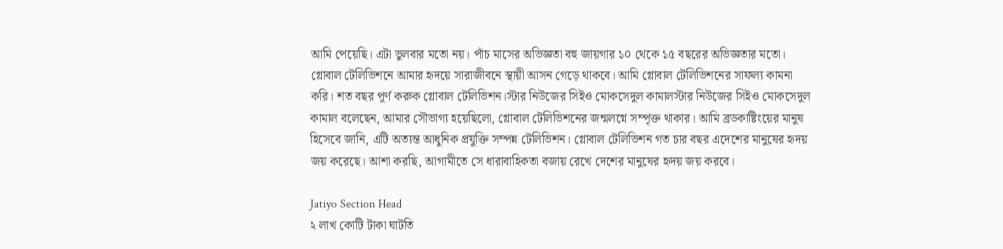আমি পেয়েছি। এটা ভুলবার মতো নয়। পাঁচ মাসের অভিজ্ঞতা বহু জায়গার ১০ থেকে ১৫ বছরের অভিজ্ঞতার মতো। গ্লোবাল টেলিভিশনে আমার হৃদয়ে সারাজীবনে স্থায়ী আসন গেড়ে থাকবে। আমি গ্লোবাল টেলিভিশনের সাফল্য কামনা করি। শত বছর পূর্ণ করুক গ্লোবাল টেলিভিশন।স্টার নিউজের সিইও মোকসেদুল কামালস্টার নিউজের সিইও মোকসেদুল কামাল বলেছেন, আমার সৌভাগ্য হয়েছিলো, গ্লোবাল টেলিভিশনের জন্মলগ্নে সম্পৃক্ত থাকার। আমি ব্রডকাষ্টিংয়ের মানুষ হিসেবে জানি, এটি অত্যন্ত আধুনিক প্রযুক্তি সম্পন্ন টেলিভিশন। গ্লোবাল টেলিভিশন গত চার বছর এদেশের মানুষের হৃদয় জয় করেছে। আশা করছি, আগামীতে সে ধারাবাহিকতা বজায় রেখে দেশের মানুষের হৃদয় জয় করবে।

Jatiyo Section Head
২ লাখ কোটি টাকা ঘাটতি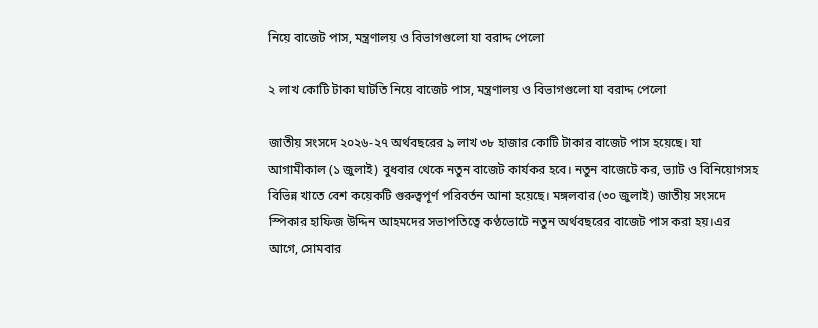নিয়ে বাজেট পাস, মন্ত্রণালয় ও বিভাগগুলো যা বরাদ্দ পেলো

২ লাখ কোটি টাকা ঘাটতি নিয়ে বাজেট পাস, মন্ত্রণালয় ও বিভাগগুলো যা বরাদ্দ পেলো

জাতীয় সংসদে ২০২৬-২৭ অর্থবছরের ৯ লাখ ৩৮ হাজার কোটি টাকার বাজেট পাস হয়েছে। যা আগামীকাল (১ জুলাই) বুধবার থেকে নতুন বাজেট কার্যকর হবে। নতুন বাজেটে কর, ভ্যাট ও বিনিয়োগসহ বিভিন্ন খাতে বেশ কয়েকটি গুরুত্বপূর্ণ পরিবর্তন আনা হয়েছে। মঙ্গলবার (৩০ জুলাই) জাতীয় সংসদে স্পিকার হাফিজ উদ্দিন আহমদের সভাপতিত্বে কণ্ঠভোটে নতুন অর্থবছরের বাজেট পাস করা হয়।এর আগে, সোমবার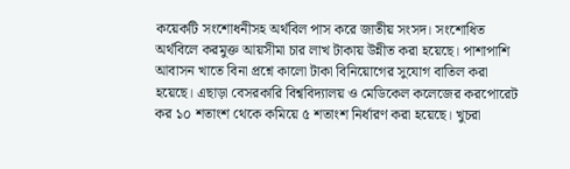কয়েকটি সংশোধনীসহ অর্থবিল পাস করে জাতীয় সংসদ। সংশোধিত অর্থবিলে করমুক্ত আয়সীমা চার লাখ টাকায় উন্নীত করা হয়েছে। পাশাপাশি আবাসন খাতে বিনা প্রশ্নে কালো টাকা বিনিয়োগের সুযোগ বাতিল করা হয়েছে। এছাড়া বেসরকারি বিশ্ববিদ্যালয় ও মেডিকেল কলেজের করপোরেট কর ১০ শতাংশ থেকে কমিয়ে ৫ শতাংশ নির্ধারণ করা হয়েছে। খুচরা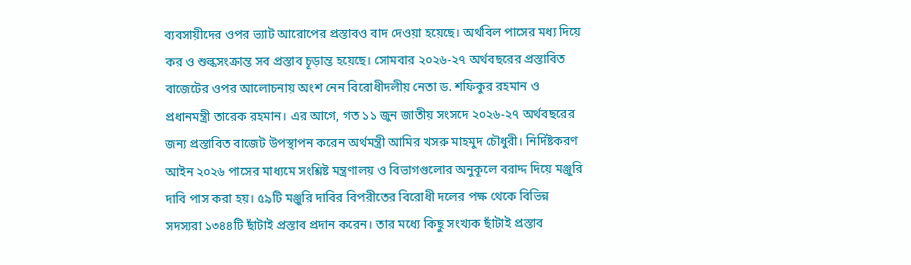ব্যবসায়ীদের ওপর ভ্যাট আরোপের প্রস্তাবও বাদ দেওয়া হয়েছে। অর্থবিল পাসের মধ্য দিয়ে কর ও শুল্কসংক্রান্ত সব প্রস্তাব চূড়ান্ত হয়েছে। সোমবার ২০২৬-২৭ অর্থবছরের প্রস্তাবিত বাজেটের ওপর আলোচনায় অংশ নেন বিরোধীদলীয় নেতা ড. শফিকুর রহমান ও প্রধানমন্ত্রী তারেক রহমান। এর আগে, গত ১১ জুন জাতীয় সংসদে ২০২৬-২৭ অর্থবছরের জন্য প্রস্তাবিত বাজেট উপস্থাপন করেন অর্থমন্ত্রী আমির খসরু মাহমুদ চৌধুরী। নির্দিষ্টকরণ আইন ২০২৬ পাসের মাধ্যমে সংশ্লিষ্ট মন্ত্রণালয় ও বিভাগগুলোর অনুকূলে বরাদ্দ দিয়ে মঞ্জুরি দাবি পাস করা হয়। ৫৯টি মঞ্জুরি দাবির বিপরীতের বিরোধী দলের পক্ষ থেকে বিভিন্ন সদস্যরা ১৩৪৪টি ছাঁটাই প্রস্তাব প্রদান করেন। তার মধ্যে কিছু সংখ্যক ছাঁটাই প্রস্তাব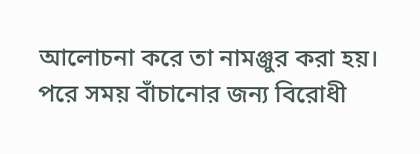আলোচনা করে তা নামঞ্জুর করা হয়। পরে সময় বাঁচানোর জন্য বিরোধী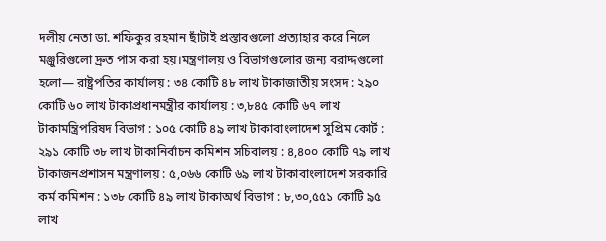দলীয় নেতা ডা. শফিকুর রহমান ছাঁটাই প্রস্তাবগুলো প্রত্যাহার করে নিলে মঞ্জুরিগুলো দ্রুত পাস করা হয়।মন্ত্রণালয় ও বিভাগগুলোর জন্য বরাদ্দগুলো হলো— রাষ্ট্রপতির কার্যালয় : ৩৪ কোটি ৪৮ লাখ টাকাজাতীয় সংসদ : ২৯০ কোটি ৬০ লাখ টাকাপ্রধানমন্ত্রীর কার্যালয় : ৩,৮৪৫ কোটি ৬৭ লাখ টাকামন্ত্রিপরিষদ বিভাগ : ১০৫ কোটি ৪৯ লাখ টাকাবাংলাদেশ সুপ্রিম কোর্ট : ২৯১ কোটি ৩৮ লাখ টাকানির্বাচন কমিশন সচিবালয় : ৪,৪০০ কোটি ৭৯ লাখ টাকাজনপ্রশাসন মন্ত্রণালয় : ৫,০৬৬ কোটি ৬৯ লাখ টাকাবাংলাদেশ সরকারি কর্ম কমিশন : ১৩৮ কোটি ৪৯ লাখ টাকাঅর্থ বিভাগ : ৮,৩০,৫৫১ কোটি ৯৫ লাখ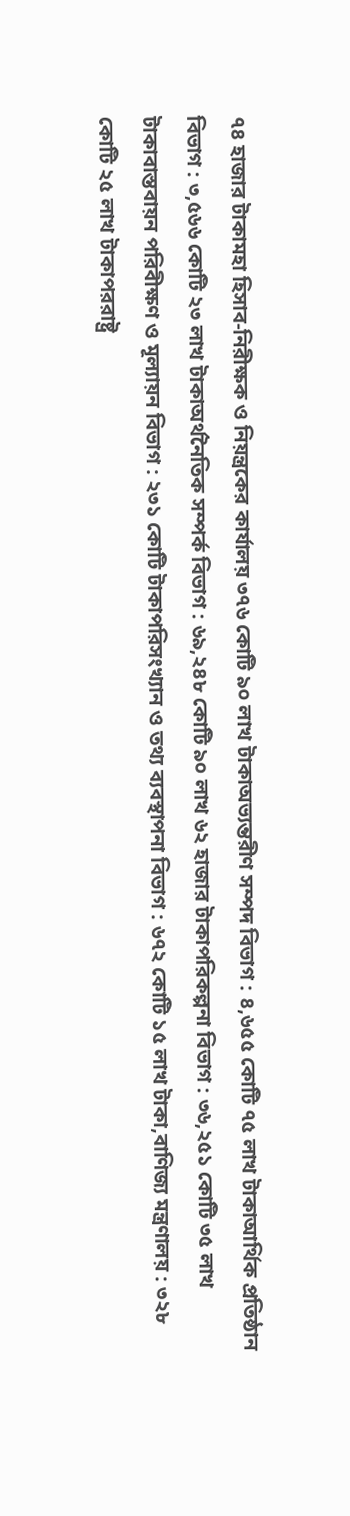৭৪ হাজার টাকামহা হিসাব-নিরীক্ষক ও নিয়ন্ত্রকের কার্যালয় ৩৭৬ কোটি ৯০ লাখ টাকাঅভ্যন্তরীণ সম্পদ বিভাগ : ৪,৬৫৫ কোটি ৭৫ লাখ টাকাআর্থিক প্রতিষ্ঠান বিভাগ : ৩,৫৬৬ কোটি ২৩ লাখ টাকাঅর্থনৈতিক সম্পর্ক বিভাগ : ৬৯,২৪৮ কোটি ৯০ লাখ ৬২ হাজার টাকাপরিকল্পনা বিভাগ : ৩৬,২৫১ কোটি ৩৫ লাখ টাকাবাস্তবায়ন পরিবীক্ষণ ও মূল্যায়ন বিভাগ : ২৩১ কোটি টাকাপরিসংখ্যান ও তথ্য ব্যবস্থাপনা বিভাগ : ৬৭২ কোটি ১৫ লাখ টাকা,বাণিজ্য মন্ত্রণালয় : ৩২৮ কোটি ২৫ লাখ টাকাপররাষ্ট্র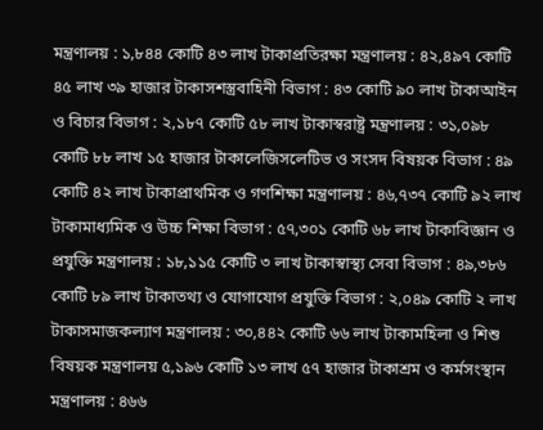মন্ত্রণালয় : ১,৮৪৪ কোটি ৪৩ লাখ টাকাপ্রতিরক্ষা মন্ত্রণালয় : ৪২,৪৯৭ কোটি ৪৫ লাখ ৩৯ হাজার টাকাসশস্ত্রবাহিনী বিভাগ : ৪৩ কোটি ৯০ লাখ টাকাআইন ও বিচার বিভাগ : ২,১৮৭ কোটি ৫৮ লাখ টাকাস্বরাষ্ট্র মন্ত্রণালয় : ৩১,০৯৮ কোটি ৮৮ লাখ ১৫ হাজার টাকালেজিসলেটিভ ও সংসদ বিষয়ক বিভাগ : ৪৯ কোটি ৪২ লাখ টাকাপ্রাথমিক ও গণশিক্ষা মন্ত্রণালয় : ৪৬,৭৩৭ কোটি ৯২ লাখ টাকামাধ্যমিক ও উচ্চ শিক্ষা বিভাগ : ৫৭,৩০১ কোটি ৬৮ লাখ টাকাবিজ্ঞান ও প্রযুক্তি মন্ত্রণালয় : ১৮,১১৫ কোটি ৩ লাখ টাকাস্বাস্থ্য সেবা বিভাগ : ৪৯,৩৮৬ কোটি ৮৯ লাখ টাকাতথ্য ও যোগাযোগ প্রযুক্তি বিভাগ : ২,০৪৯ কোটি ২ লাখ টাকাসমাজকল্যাণ মন্ত্রণালয় : ৩০,৪৪২ কোটি ৬৬ লাখ টাকামহিলা ও শিশু বিষয়ক মন্ত্রণালয় ৫,১৯৬ কোটি ১৩ লাখ ৫৭ হাজার টাকাশ্রম ও কর্মসংস্থান মন্ত্রণালয় : ৪৬৬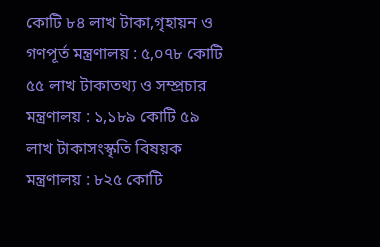কোটি ৮৪ লাখ টাকা,গৃহায়ন ও গণপূর্ত মন্ত্রণালয় : ৫,০৭৮ কোটি ৫৫ লাখ টাকাতথ্য ও সম্প্রচার মন্ত্রণালয় : ১,১৮৯ কোটি ৫৯ লাখ টাকাসংস্কৃতি বিষয়ক মন্ত্রণালয় : ৮২৫ কোটি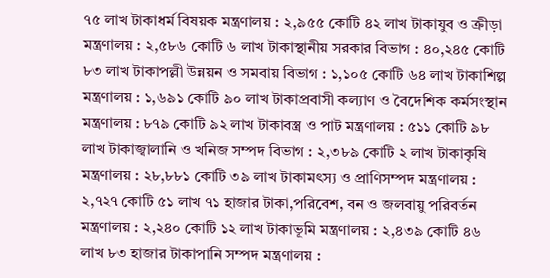৭৫ লাখ টাকাধর্ম বিষয়ক মন্ত্রণালয় : ২,৯৫৫ কোটি ৪২ লাখ টাকাযুব ও ক্রীড়া মন্ত্রণালয় : ২,৫৮৬ কোটি ৬ লাখ টাকাস্থানীয় সরকার বিভাগ : ৪০,২৪৫ কোটি ৮৩ লাখ টাকাপল্লী উন্নয়ন ও সমবায় বিভাগ : ১,১০৫ কোটি ৬৪ লাখ টাকাশিল্প মন্ত্রণালয় : ১,৬৯১ কোটি ৯০ লাখ টাকাপ্রবাসী কল্যাণ ও বৈদেশিক কর্মসংস্থান মন্ত্রণালয় : ৮৭৯ কোটি ৯২ লাখ টাকাবস্ত্র ও পাট মন্ত্রণালয় : ৫১১ কোটি ৯৮ লাখ টাকাজ্বালানি ও খনিজ সম্পদ বিভাগ : ২,৩৮৯ কোটি ২ লাখ টাকাকৃষি মন্ত্রণালয় : ২৮,৮৮১ কোটি ৩৯ লাখ টাকামৎস্য ও প্রাণিসম্পদ মন্ত্রণালয় : ২,৭২৭ কোটি ৫১ লাখ ৭১ হাজার টাকা,পরিবেশ, বন ও জলবায়ু পরিবর্তন মন্ত্রণালয় : ২,২৪০ কোটি ১২ লাখ টাকাভূমি মন্ত্রণালয় : ২,৪৩৯ কোটি ৪৬ লাখ ৮৩ হাজার টাকাপানি সম্পদ মন্ত্রণালয় :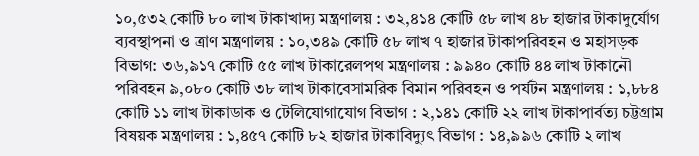১০,৫৩২ কোটি ৮০ লাখ টাকাখাদ্য মন্ত্রণালয় : ৩২,৪১৪ কোটি ৫৮ লাখ ৪৮ হাজার টাকাদুর্যোগ ব্যবস্থাপনা ও ত্রাণ মন্ত্রণালয় : ১০,৩৪৯ কোটি ৫৮ লাখ ৭ হাজার টাকাপরিবহন ও মহাসড়ক বিভাগ: ৩৬,৯১৭ কোটি ৫৫ লাখ টাকারেলপথ মন্ত্রণালয় : ৯৯৪০ কোটি ৪৪ লাখ টাকানৌ পরিবহন ৯,০৮০ কোটি ৩৮ লাখ টাকাবেসামরিক বিমান পরিবহন ও পর্যটন মন্ত্রণালয় : ১,৮৮৪ কোটি ১১ লাখ টাকাডাক ও টেলিযোগাযোগ বিভাগ : ২,১৪১ কোটি ২২ লাখ টাকাপার্বত্য চট্টগ্রাম বিষয়ক মন্ত্রণালয় : ১,৪৫৭ কোটি ৮২ হাজার টাকাবিদ্যুৎ বিভাগ : ১৪,৯৯৬ কোটি ২ লাখ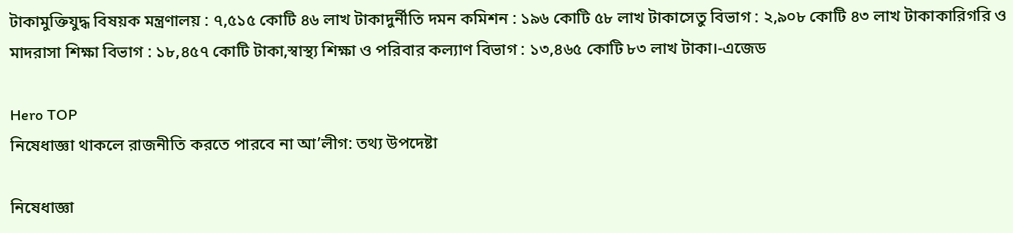টাকামুক্তিযুদ্ধ বিষয়ক মন্ত্রণালয় : ৭,৫১৫ কোটি ৪৬ লাখ টাকাদুর্নীতি দমন কমিশন : ১৯৬ কোটি ৫৮ লাখ টাকাসেতু বিভাগ : ২,৯০৮ কোটি ৪৩ লাখ টাকাকারিগরি ও মাদরাসা শিক্ষা বিভাগ : ১৮,৪৫৭ কোটি টাকা,স্বাস্থ্য শিক্ষা ও পরিবার কল্যাণ বিভাগ : ১৩,৪৬৫ কোটি ৮৩ লাখ টাকা।-এজেড

Hero TOP
নিষেধাজ্ঞা থাকলে রাজনীতি করতে পারবে না আ’লীগ: তথ্য উপদেষ্টা

নিষেধাজ্ঞা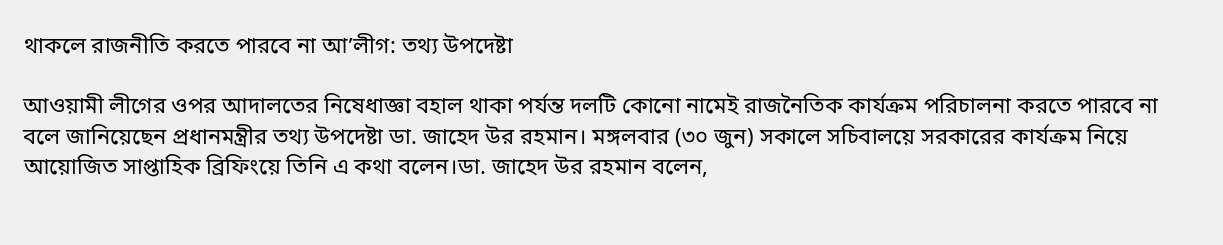থাকলে রাজনীতি করতে পারবে না আ’লীগ: তথ্য উপদেষ্টা

আওয়ামী লীগের ওপর আদালতের নিষেধাজ্ঞা বহাল থাকা পর্যন্ত দলটি কোনো নামেই রাজনৈতিক কার্যক্রম পরিচালনা করতে পারবে না বলে জানিয়েছেন প্রধানমন্ত্রীর তথ্য উপদেষ্টা ডা. জাহেদ উর রহমান। মঙ্গলবার (৩০ জুন) সকালে সচিবালয়ে সরকারের কার্যক্রম নিয়ে আয়োজিত সাপ্তাহিক ব্রিফিংয়ে তিনি এ কথা বলেন।ডা. জাহেদ উর রহমান বলেন,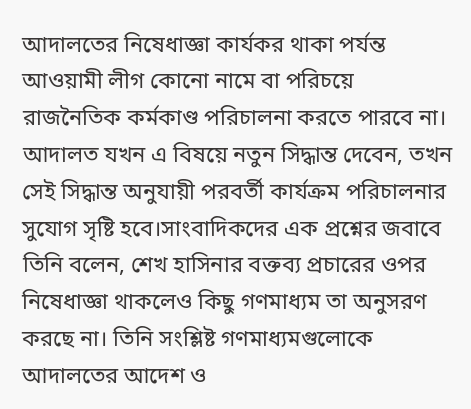আদালতের নিষেধাজ্ঞা কার্যকর থাকা পর্যন্ত আওয়ামী লীগ কোনো নামে বা পরিচয়ে রাজনৈতিক কর্মকাণ্ড পরিচালনা করতে পারবে না। আদালত যখন এ বিষয়ে নতুন সিদ্ধান্ত দেবেন, তখন সেই সিদ্ধান্ত অনুযায়ী পরবর্তী কার্যক্রম পরিচালনার সুযোগ সৃষ্টি হবে।সাংবাদিকদের এক প্রশ্নের জবাবে তিনি বলেন, শেখ হাসিনার বক্তব্য প্রচারের ওপর নিষেধাজ্ঞা থাকলেও কিছু গণমাধ্যম তা অনুসরণ করছে না। তিনি সংশ্লিষ্ট গণমাধ্যমগুলোকে আদালতের আদেশ ও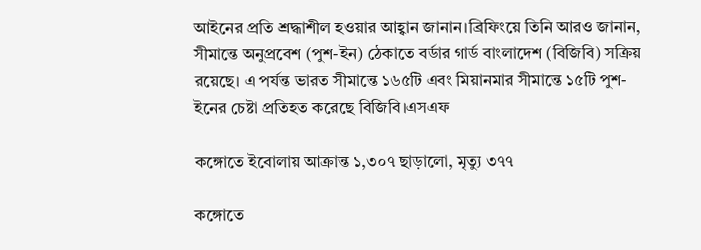আইনের প্রতি শ্রদ্ধাশীল হওয়ার আহ্বান জানান।ব্রিফিংয়ে তিনি আরও জানান, সীমান্তে অনুপ্রবেশ (পুশ-ইন) ঠেকাতে বর্ডার গার্ড বাংলাদেশ (বিজিবি) সক্রিয় রয়েছে। এ পর্যন্ত ভারত সীমান্তে ১৬৫টি এবং মিয়ানমার সীমান্তে ১৫টি পুশ-ইনের চেষ্টা প্রতিহত করেছে বিজিবি।এসএফ

কঙ্গোতে ইবোলায় আক্রান্ত ১,৩০৭ ছাড়ালো, মৃত্যু ৩৭৭

কঙ্গোতে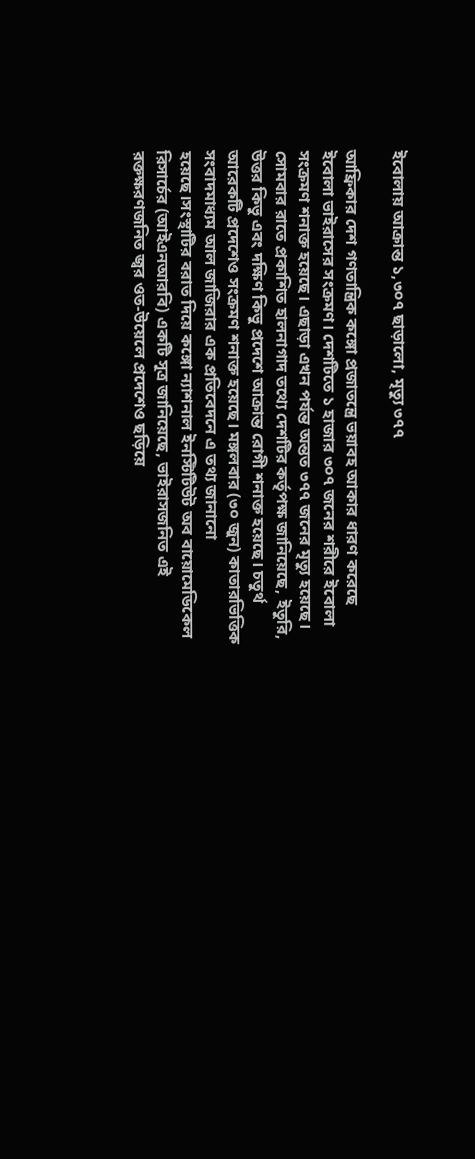ইবোলায় আক্রান্ত ১,৩০৭ ছাড়ালো, মৃত্যু ৩৭৭

আফ্রিকার দেশ গণতান্ত্রিক কঙ্গো প্রজাতন্ত্রে ভয়াবহ আকার ধারণ করেছে ইবোলা ভাইরাসের সংক্রমণ। দেশটিতে ১ হাজার ৩০৭ জনের শরীরে ইবোলা সংক্রমণ শনাক্ত হয়েছে। এছাড়া এখন পর্যন্ত অন্তত ৩৭৭ জনের মৃত্যু হয়েছে। সোমবার রাতে প্রকাশিত হালনাগাদ তথ্যে দেশটির কর্তৃপক্ষ জানিয়েছে, ইতুরি, উত্তর কিভু এবং দক্ষিণ কিভু প্রদেশে আক্রান্ত রোগী শনাক্ত হয়েছে। চতুর্থ আরেকটি প্রদেশেও সংক্রমণ শনাক্ত হয়েছে। মঙ্গলবার (৩০ জুন) কাতারভিত্তিক সংবাদমাধ্যম আল জাজিরার এক প্রতিবেদনে এ তথ্য জানানো হয়েছে।সংস্থাটির বরাত দিয়ে কঙ্গো ন্যাশনাল ইনস্টিটিউট অব বায়োমেডিকেল রিসার্চের (আইএনআরবি) একটি সূত্র জানিয়েছে, ভাইরাসজনিত এই রক্তক্ষরণজনিত জ্বর ওত-উয়েলে প্রদেশেও ছড়িয়ে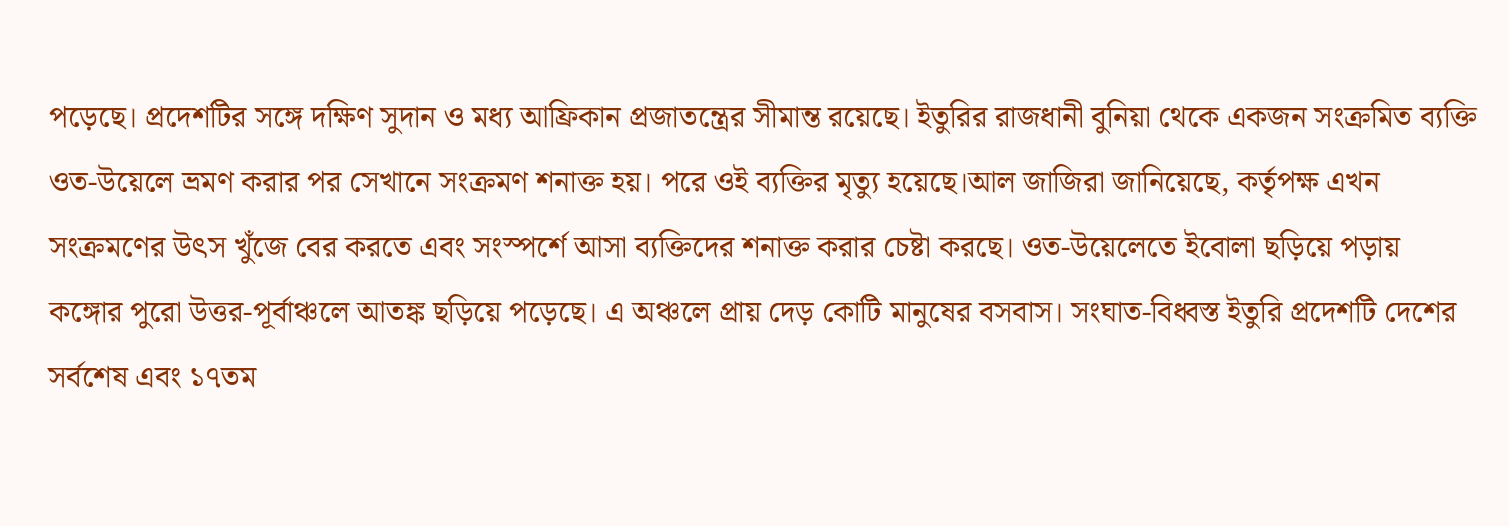পড়েছে। প্রদেশটির সঙ্গে দক্ষিণ সুদান ও মধ্য আফ্রিকান প্রজাতন্ত্রের সীমান্ত রয়েছে। ইতুরির রাজধানী বুনিয়া থেকে একজন সংক্রমিত ব্যক্তি ওত-উয়েলে ভ্রমণ করার পর সেখানে সংক্রমণ শনাক্ত হয়। পরে ওই ব্যক্তির মৃত্যু হয়েছে।আল জাজিরা জানিয়েছে, কর্তৃপক্ষ এখন সংক্রমণের উৎস খুঁজে বের করতে এবং সংস্পর্শে আসা ব্যক্তিদের শনাক্ত করার চেষ্টা করছে। ওত-উয়েলেতে ইবোলা ছড়িয়ে পড়ায় কঙ্গোর পুরো উত্তর-পূর্বাঞ্চলে আতঙ্ক ছড়িয়ে পড়েছে। এ অঞ্চলে প্রায় দেড় কোটি মানুষের বসবাস। সংঘাত-বিধ্বস্ত ইতুরি প্রদেশটি দেশের সর্বশেষ এবং ১৭তম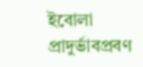ইবোলা প্রাদুর্ভাবপ্রবণ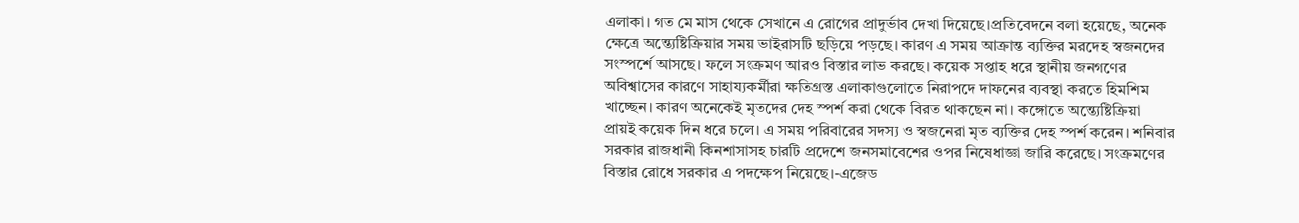এলাকা। গত মে মাস থেকে সেখানে এ রোগের প্রাদুর্ভাব দেখা দিয়েছে।প্রতিবেদনে বলা হয়েছে, অনেক ক্ষেত্রে অন্ত্যেষ্টিক্রিয়ার সময় ভাইরাসটি ছড়িয়ে পড়ছে। কারণ এ সময় আক্রান্ত ব্যক্তির মরদেহ স্বজনদের সংস্পর্শে আসছে। ফলে সংক্রমণ আরও বিস্তার লাভ করছে। কয়েক সপ্তাহ ধরে স্থানীয় জনগণের অবিশ্বাসের কারণে সাহায্যকর্মীরা ক্ষতিগ্রস্ত এলাকাগুলোতে নিরাপদে দাফনের ব্যবস্থা করতে হিমশিম খাচ্ছেন। কারণ অনেকেই মৃতদের দেহ স্পর্শ করা থেকে বিরত থাকছেন না। কঙ্গোতে অন্ত্যেষ্টিক্রিয়া প্রায়ই কয়েক দিন ধরে চলে। এ সময় পরিবারের সদস্য ও স্বজনেরা মৃত ব্যক্তির দেহ স্পর্শ করেন। শনিবার সরকার রাজধানী কিনশাসাসহ চারটি প্রদেশে জনসমাবেশের ওপর নিষেধাজ্ঞা জারি করেছে। সংক্রমণের বিস্তার রোধে সরকার এ পদক্ষেপ নিয়েছে।-এজেড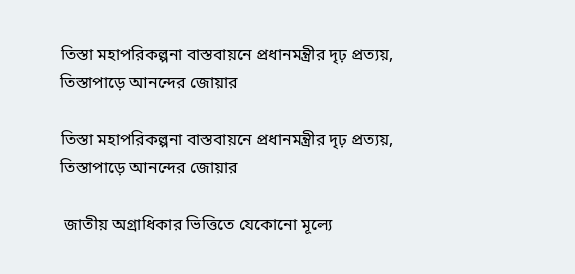তিস্তা মহাপরিকল্পনা বাস্তবায়নে প্রধানমন্ত্রীর দৃঢ় প্রত্যয়, তিস্তাপাড়ে আনন্দের জোয়ার

তিস্তা মহাপরিকল্পনা বাস্তবায়নে প্রধানমন্ত্রীর দৃঢ় প্রত্যয়, তিস্তাপাড়ে আনন্দের জোয়ার

 জাতীয় অগ্রাধিকার ভিত্তিতে যেকোনো মূল্যে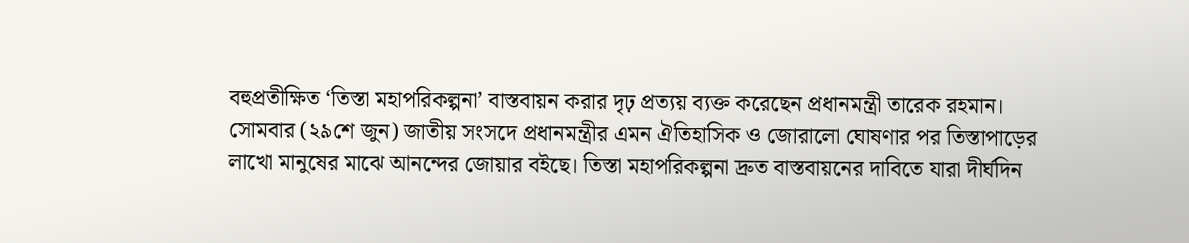বহুপ্রতীক্ষিত ‘তিস্তা মহাপরিকল্পনা’ বাস্তবায়ন করার দৃঢ় প্রত্যয় ব্যক্ত করেছেন প্রধানমন্ত্রী তারেক রহমান। সোমবার (২৯শে জুন) জাতীয় সংসদে প্রধানমন্ত্রীর এমন ঐতিহাসিক ও জোরালো ঘোষণার পর তিস্তাপাড়ের লাখো মানুষের মাঝে আনন্দের জোয়ার বইছে। তিস্তা মহাপরিকল্পনা দ্রুত বাস্তবায়নের দাবিতে যারা দীর্ঘদিন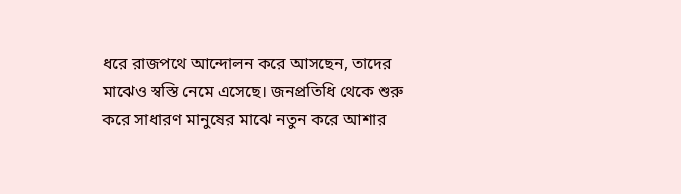ধরে রাজপথে আন্দোলন করে আসছেন, তাদের মাঝেও স্বস্তি নেমে এসেছে। জনপ্রতিধি থেকে শুরু করে সাধারণ মানুষের মাঝে নতুন করে আশার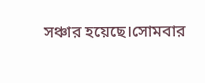সঞ্চার হয়েছে।সোমবার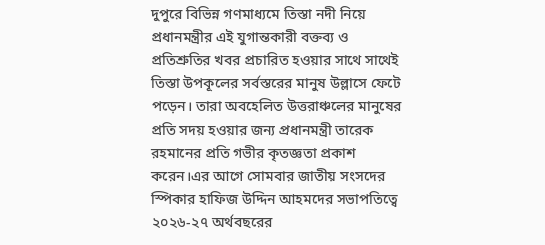দুপুরে বিভিন্ন গণমাধ্যমে তিস্তা নদী নিয়ে প্রধানমন্ত্রীর এই যুগান্তকারী বক্তব্য ও প্রতিশ্রুতির খবর প্রচারিত হওয়ার সাথে সাথেই তিস্তা উপকূলের সর্বস্তরের মানুষ উল্লাসে ফেটে পড়েন। তারা অবহেলিত উত্তরাঞ্চলের মানুষের প্রতি সদয় হওয়ার জন্য প্রধানমন্ত্রী তারেক রহমানের প্রতি গভীর কৃতজ্ঞতা প্রকাশ করেন।এর আগে সোমবার জাতীয় সংসদের স্পিকার হাফিজ উদ্দিন আহমদের সভাপতিত্বে ২০২৬-২৭ অর্থবছরের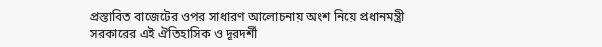প্রস্তাবিত বাজেটের ওপর সাধারণ আলোচনায় অংশ নিয়ে প্রধানমন্ত্রী সরকারের এই ঐতিহাসিক ও দূরদর্শী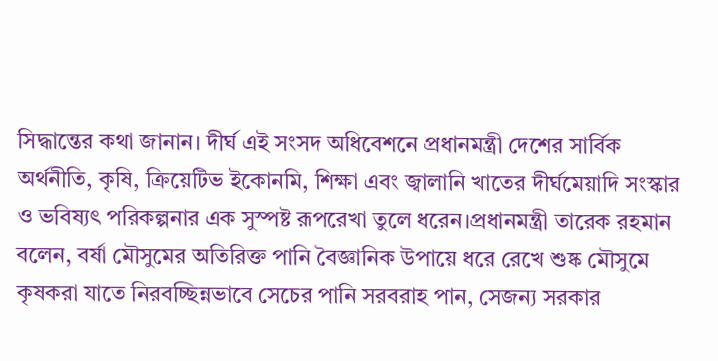সিদ্ধান্তের কথা জানান। দীর্ঘ এই সংসদ অধিবেশনে প্রধানমন্ত্রী দেশের সার্বিক অর্থনীতি, কৃষি, ক্রিয়েটিভ ইকোনমি, শিক্ষা এবং জ্বালানি খাতের দীর্ঘমেয়াদি সংস্কার ও ভবিষ্যৎ পরিকল্পনার এক সুস্পষ্ট রূপরেখা তুলে ধরেন।প্রধানমন্ত্রী তারেক রহমান বলেন, বর্ষা মৌসুমের অতিরিক্ত পানি বৈজ্ঞানিক উপায়ে ধরে রেখে শুষ্ক মৌসুমে কৃষকরা যাতে নিরবচ্ছিন্নভাবে সেচের পানি সরবরাহ পান, সেজন্য সরকার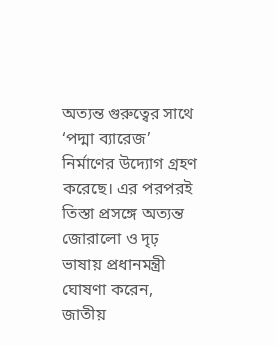অত্যন্ত গুরুত্বের সাথে ‘পদ্মা ব্যারেজ’ নির্মাণের উদ্যোগ গ্রহণ করেছে। এর পরপরই তিস্তা প্রসঙ্গে অত্যন্ত জোরালো ও দৃঢ় ভাষায় প্রধানমন্ত্রী ঘোষণা করেন, জাতীয়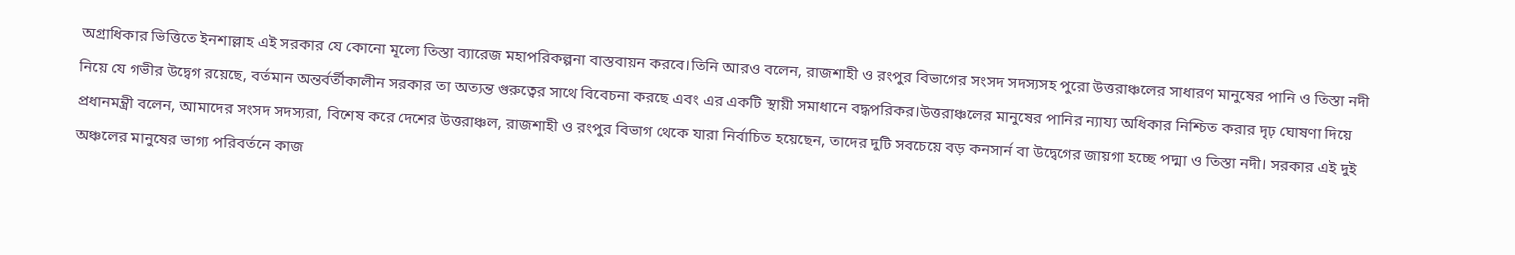অগ্রাধিকার ভিত্তিতে ইনশাল্লাহ এই সরকার যে কোনো মূল্যে তিস্তা ব্যারেজ মহাপরিকল্পনা বাস্তবায়ন করবে।তিনি আরও বলেন, রাজশাহী ও রংপুর বিভাগের সংসদ সদস্যসহ পুরো উত্তরাঞ্চলের সাধারণ মানুষের পানি ও তিস্তা নদী নিয়ে যে গভীর উদ্বেগ রয়েছে, বর্তমান অন্তর্বর্তীকালীন সরকার তা অত্যন্ত গুরুত্বের সাথে বিবেচনা করছে এবং এর একটি স্থায়ী সমাধানে বদ্ধপরিকর।উত্তরাঞ্চলের মানুষের পানির ন্যায্য অধিকার নিশ্চিত করার দৃঢ় ঘোষণা দিয়ে প্রধানমন্ত্রী বলেন, আমাদের সংসদ সদস্যরা, বিশেষ করে দেশের উত্তরাঞ্চল, রাজশাহী ও রংপুর বিভাগ থেকে যারা নির্বাচিত হয়েছেন, তাদের দুটি সবচেয়ে বড় কনসার্ন বা উদ্বেগের জায়গা হচ্ছে পদ্মা ও তিস্তা নদী। সরকার এই দুই অঞ্চলের মানুষের ভাগ্য পরিবর্তনে কাজ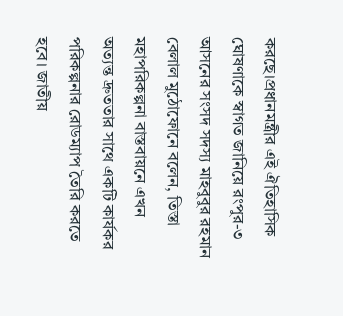করছে।প্রধানমন্ত্রীর এই ঐতিহাসিক ঘোষণাকে স্বাগত জানিয়ে রংপুর-৩ আসনের সংসদ সদস্য মাহবুবুর রহমান বেলাল মুঠোফোনে বলেন, তিস্তা মহাপরিকল্পনা বাস্তবায়নে এখন অত্যন্ত দ্রুততার সাথে একটি কার্যকর পরিকল্পনার রোডম্যাপ তৈরি করতে হবে। জাতীয়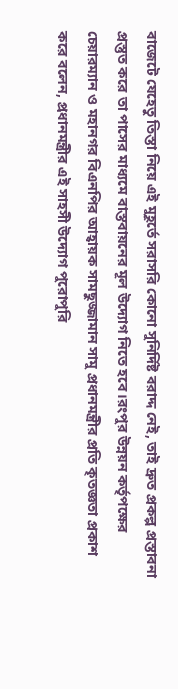বাজেটে যেহেতু তিস্তা নিয়ে এই মুহূর্তে সরাসরি কোনো সুনির্দিষ্ট বরাদ্দ নেই, তাই দ্রুত প্রকল্প প্রস্তাবনা প্রস্তুত করে তা পাসের মাধ্যমে বাস্তবায়নের মূল উদ্যোগ নিতে হবে।রংপুর উন্নয়ন কর্তৃপক্ষের চেয়ারম্যান ও মহানগর বিএনপির আহ্বায়ক সামছুজ্জামান সামু প্রধানমন্ত্রীর প্রতি কৃতজ্ঞতা প্রকাশ করে বলেন, প্রধানমন্ত্রীর এই সাহসী উদ্যোগ পুরোপুরি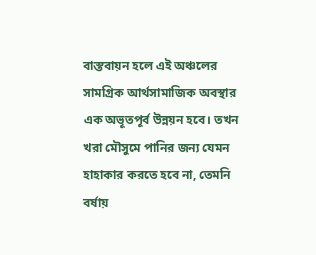বাস্তবায়ন হলে এই অঞ্চলের সামগ্রিক আর্থসামাজিক অবস্থার এক অভূতপূর্ব উন্নয়ন হবে। তখন খরা মৌসুমে পানির জন্য যেমন হাহাকার করতে হবে না, তেমনি বর্ষায়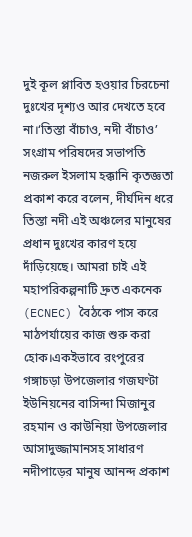দুই কূল প্লাবিত হওয়ার চিরচেনা দুঃখের দৃশ্যও আর দেখতে হবে না।‘তিস্তা বাঁচাও, নদী বাঁচাও’ সংগ্রাম পরিষদের সভাপতি নজরুল ইসলাম হক্কানি কৃতজ্ঞতা প্রকাশ করে বলেন, দীর্ঘদিন ধরে তিস্তা নদী এই অঞ্চলের মানুষের প্রধান দুঃখের কারণ হয়ে দাঁড়িয়েছে। আমরা চাই এই মহাপরিকল্পনাটি দ্রুত একনেক (ECNEC) বৈঠকে পাস করে মাঠপর্যায়ের কাজ শুরু করা হোক।একইভাবে রংপুরের গঙ্গাচড়া উপজেলার গজঘণ্টা ইউনিয়নের বাসিন্দা মিজানুর রহমান ও কাউনিয়া উপজেলার আসাদুজ্জামানসহ সাধারণ নদীপাড়ের মানুষ আনন্দ প্রকাশ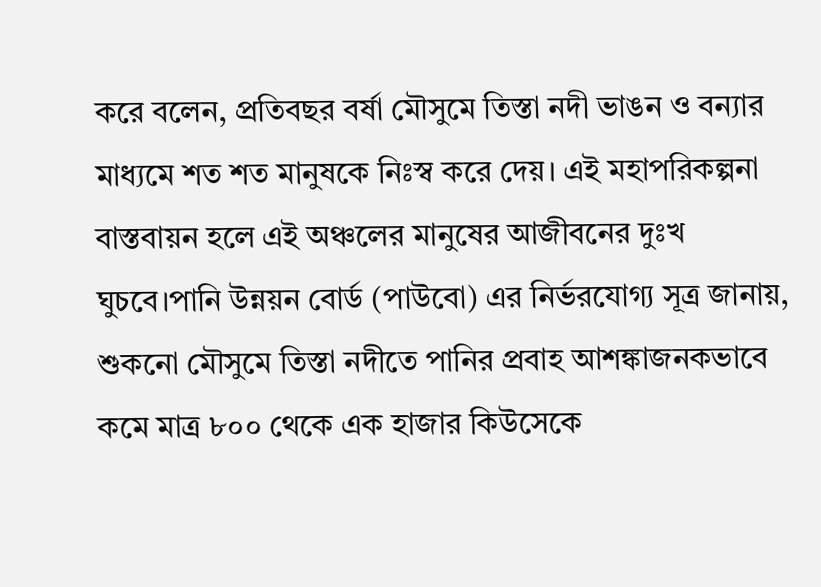করে বলেন, প্রতিবছর বর্ষা মৌসুমে তিস্তা নদী ভাঙন ও বন্যার মাধ্যমে শত শত মানুষকে নিঃস্ব করে দেয়। এই মহাপরিকল্পনা বাস্তবায়ন হলে এই অঞ্চলের মানুষের আজীবনের দুঃখ ঘুচবে।পানি উন্নয়ন বোর্ড (পাউবো) এর নির্ভরযোগ্য সূত্র জানায়, শুকনো মৌসুমে তিস্তা নদীতে পানির প্রবাহ আশঙ্কাজনকভাবে কমে মাত্র ৮০০ থেকে এক হাজার কিউসেকে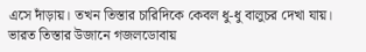এসে দাঁড়ায়। তখন তিস্তার চারিদিকে কেবল ধু-ধু বালুচর দেখা যায়। ভারত তিস্তার উজানে গজলডোবায়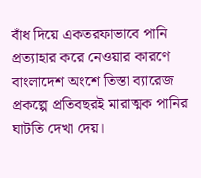বাঁধ দিয়ে একতরফাভাবে পানি প্রত্যাহার করে নেওয়ার কারণে বাংলাদেশ অংশে তিস্তা ব্যারেজ প্রকল্পে প্রতিবছরই মারাত্মক পানির ঘাটতি দেখা দেয়।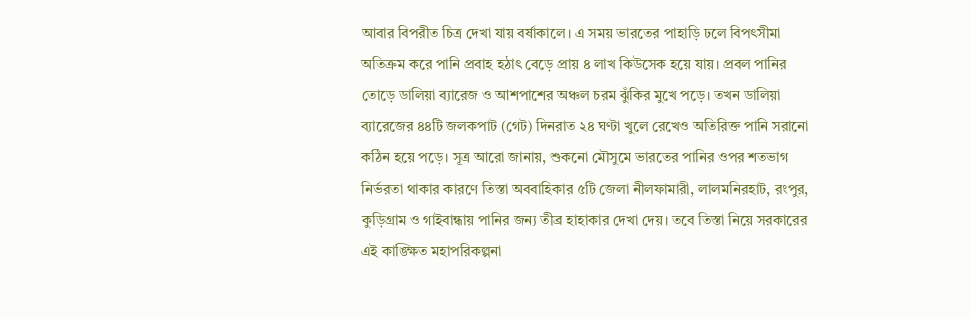আবার বিপরীত চিত্র দেখা যায় বর্ষাকালে। এ সময় ভারতের পাহাড়ি ঢলে বিপৎসীমা অতিক্রম করে পানি প্রবাহ হঠাৎ বেড়ে প্রায় ৪ লাখ কিউসেক হয়ে যায়। প্রবল পানির তোড়ে ডালিয়া ব্যারেজ ও আশপাশের অঞ্চল চরম ঝুঁকির মুখে পড়ে। তখন ডালিয়া ব্যারেজের ৪৪টি জলকপাট (গেট) দিনরাত ২৪ ঘণ্টা খুলে রেখেও অতিরিক্ত পানি সরানো কঠিন হয়ে পড়ে। সূত্র আরো জানায়, শুকনো মৌসুমে ভারতের পানির ওপর শতভাগ নির্ভরতা থাকার কারণে তিস্তা অববাহিকার ৫টি জেলা নীলফামারী, লালমনিরহাট, রংপুর, কুড়িগ্রাম ও গাইবান্ধায় পানির জন্য তীব্র হাহাকার দেখা দেয়। তবে তিস্তা নিয়ে সরকারের এই কাঙ্ক্ষিত মহাপরিকল্পনা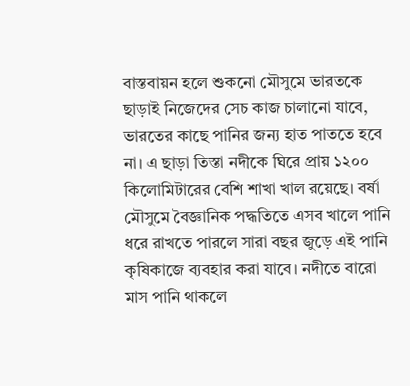বাস্তবায়ন হলে শুকনো মৌসুমে ভারতকে ছাড়াই নিজেদের সেচ কাজ চালানো যাবে, ভারতের কাছে পানির জন্য হাত পাততে হবে না। এ ছাড়া তিস্তা নদীকে ঘিরে প্রায় ১২০০ কিলোমিটারের বেশি শাখা খাল রয়েছে। বর্ষা মৌসুমে বৈজ্ঞানিক পদ্ধতিতে এসব খালে পানি ধরে রাখতে পারলে সারা বছর জুড়ে এই পানি কৃষিকাজে ব্যবহার করা যাবে। নদীতে বারো মাস পানি থাকলে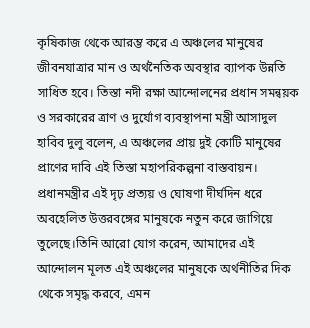কৃষিকাজ থেকে আরম্ভ করে এ অঞ্চলের মানুষের জীবনযাত্রার মান ও অর্থনৈতিক অবস্থার ব্যাপক উন্নতি সাধিত হবে। তিস্তা নদী রক্ষা আন্দোলনের প্রধান সমন্বয়ক ও সরকারের ত্রাণ ও দুর্যোগ ব্যবস্থাপনা মন্ত্রী আসাদুল হাবিব দুলু বলেন, এ অঞ্চলের প্রায় দুই কোটি মানুষের প্রাণের দাবি এই তিস্তা মহাপরিকল্পনা বাস্তবায়ন। প্রধানমন্ত্রীর এই দৃঢ় প্রত্যয় ও ঘোষণা দীর্ঘদিন ধরে অবহেলিত উত্তরবঙ্গের মানুষকে নতুন করে জাগিয়ে তুলেছে।তিনি আরো যোগ করেন, আমাদের এই আন্দোলন মূলত এই অঞ্চলের মানুষকে অর্থনীতির দিক থেকে সমৃদ্ধ করবে, এমন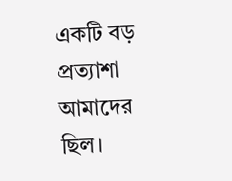একটি বড় প্রত্যাশা আমাদের ছিল।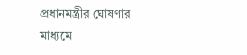প্রধানমন্ত্রীর ঘোষণার মাধ্যমে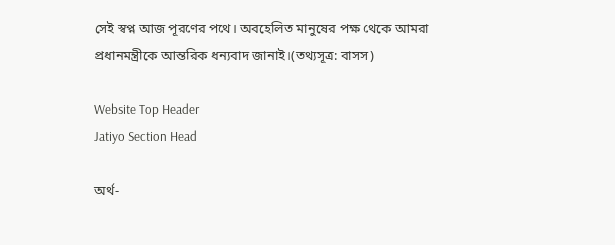সেই স্বপ্ন আজ পূরণের পথে। অবহেলিত মানুষের পক্ষ থেকে আমরা প্রধানমন্ত্রীকে আন্তরিক ধন্যবাদ জানাই।(তথ্যসূত্র: বাসস)

Website Top Header
Jatiyo Section Head

অর্থ-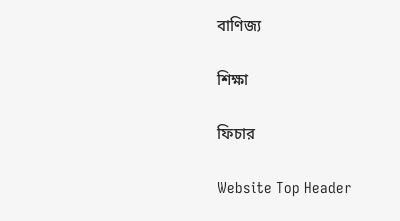বাণিজ্য

শিক্ষা

ফিচার

Website Top Header